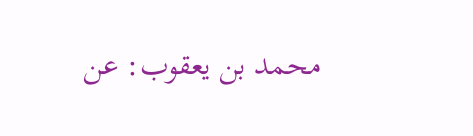محمد بن يعقوب: عن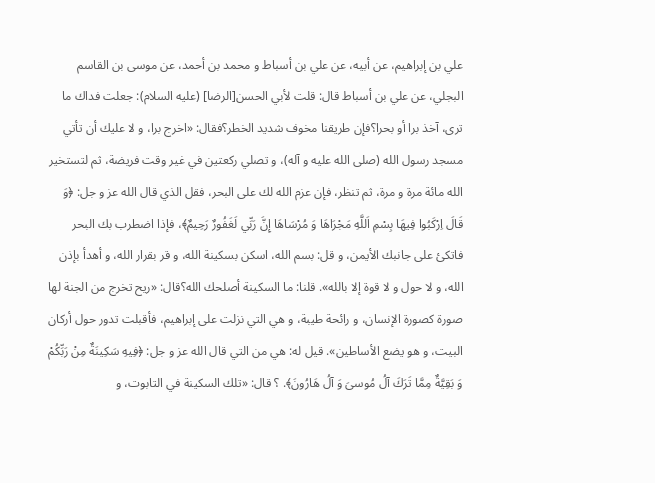علي بن إبراهيم، عن أبيه، عن علي بن أسباط و محمد بن أحمد، عن موسى بن القاسم البجلي، عن علي بن أسباط قال: قلت لأبي الحسن[الرضا] (عليه السلام): جعلت فداك ما ترى، آخذ برا أو بحرا؟فإن طريقنا مخوف شديد الخطر؟فقال: «اخرج برا، و لا عليك أن تأتي مسجد رسول الله (صلى الله عليه و آله)، و تصلي ركعتين في غير وقت فريضة، ثم لتستخير الله مائة مرة و مرة، ثم تنظر، فإن عزم الله لك على البحر، فقل الذي قال الله عز و جل: ﴿وَ قَالَ اِرْكَبُوا فِيهَا بِسْمِ اَللَّهِ مَجْرَاهَا وَ مُرْسَاهَا إِنَّ رَبِّي لَغَفُورٌ رَحِيمٌ﴾، فإذا اضطرب بك البحر فاتكئ على جانبك الأيمن، و قل: بسم الله، اسكن بسكينة الله، و قر بقرار الله، و أهدأ بإذن الله، و لا حول و لا قوة إلا بالله». قلنا: ما السكينة أصلحك الله؟قال: «ريح تخرج من الجنة لها صورة كصورة الإنسان، و رائحة طيبة، و هي التي نزلت على إبراهيم، فأقبلت تدور حول أركان البيت، و هو يضع الأساطين». قيل له: هي من التي قال الله عز و جل: ﴿فِيهِ سَكِينَةٌ مِنْ رَبِّكُمْ وَ بَقِيَّةٌ مِمَّا تَرَكَ آلُ مُوسىَ وَ آلُ هَارُونَ﴾. ؟ قال: «تلك السكينة في التابوت، و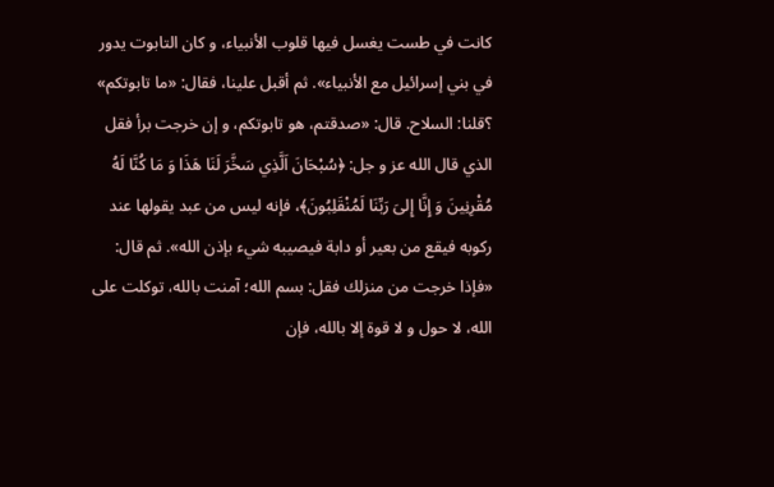كانت في طست يغسل فيها قلوب الأنبياء، و كان التابوت يدور في بني إسرائيل مع الأنبياء». ثم أقبل علينا، فقال: «ما تابوتكم» ؟قلنا: السلاح. قال: «صدقتم، هو تابوتكم، و إن خرجت برأ فقل الذي قال الله عز و جل: ﴿سُبْحَانَ اَلَّذِي سَخَّرَ لَنَا هَذَا وَ مَا كُنَّا لَهُ مُقْرِنِينَ وَ إِنَّا إِلىَ رَبِّنَا لَمُنْقَلِبُونَ﴾، فإنه ليس من عبد يقولها عند ركوبه فيقع من بعير أو دابة فيصيبه شيء بإذن الله». ثم قال: «فإذا خرجت من منزلك فقل: بسم الله؛ آمنت بالله، توكلت على الله، لا حول و لا قوة إلا بالله، فإن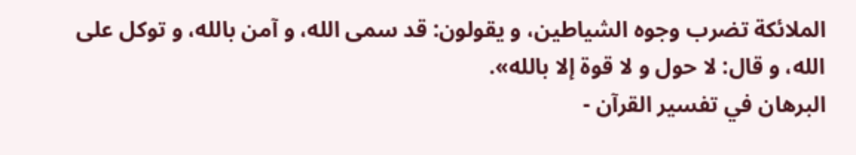الملائكة تضرب وجوه الشياطين، و يقولون: قد سمى الله، و آمن بالله، و توكل على الله، و قال: لا حول و لا قوة إلا بالله».
البرهان في تفسير القرآن -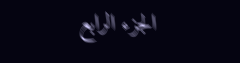الجزء الرابع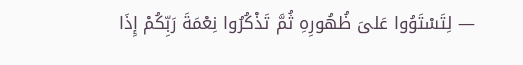— لِتَسْتَوُوا عَلىَ ظُهُورِهِ ثُمَّ تَذْكُرُوا نِعْمَةَ رَبِّكُمْ إِذَا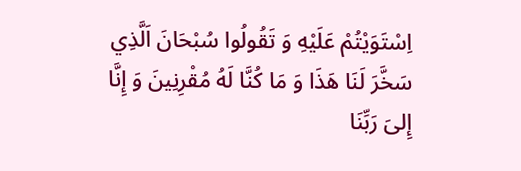اِسْتَوَيْتُمْ عَلَيْهِ وَ تَقُولُوا سُبْحَانَ اَلَّذِي سَخَّرَ لَنَا هَذَا وَ مَا كُنَّا لَهُ مُقْرِنِينَ وَ إِنَّا إِلىَ رَبِّنَا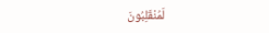لَمُنْقَلِبُونَ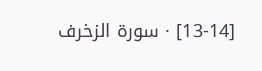[13-14] · سورة الزخرف